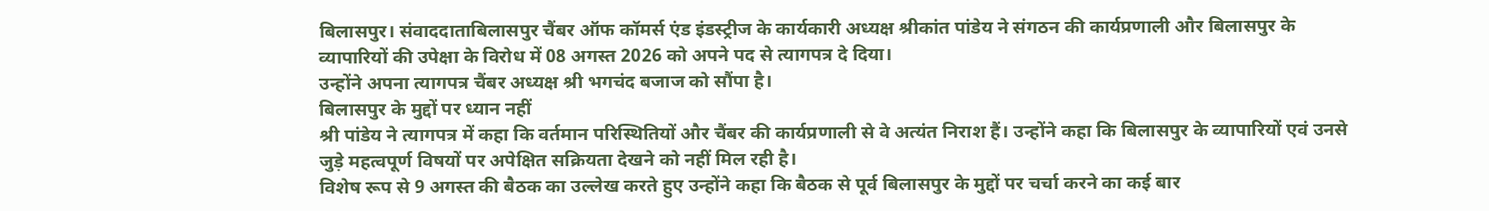बिलासपुर। संवाददाताबिलासपुर चैंबर ऑफ कॉमर्स एंड इंडस्ट्रीज के कार्यकारी अध्यक्ष श्रीकांत पांडेय ने संगठन की कार्यप्रणाली और बिलासपुर के व्यापारियों की उपेक्षा के विरोध में 08 अगस्त 2026 को अपने पद से त्यागपत्र दे दिया।
उन्होंने अपना त्यागपत्र चैंबर अध्यक्ष श्री भगचंद बजाज को सौंपा है।
बिलासपुर के मुद्दों पर ध्यान नहीं
श्री पांडेय ने त्यागपत्र में कहा कि वर्तमान परिस्थितियों और चैंबर की कार्यप्रणाली से वे अत्यंत निराश हैं। उन्होंने कहा कि बिलासपुर के व्यापारियों एवं उनसे जुड़े महत्वपूर्ण विषयों पर अपेक्षित सक्रियता देखने को नहीं मिल रही है।
विशेष रूप से 9 अगस्त की बैठक का उल्लेख करते हुए उन्होंने कहा कि बैठक से पूर्व बिलासपुर के मुद्दों पर चर्चा करने का कई बार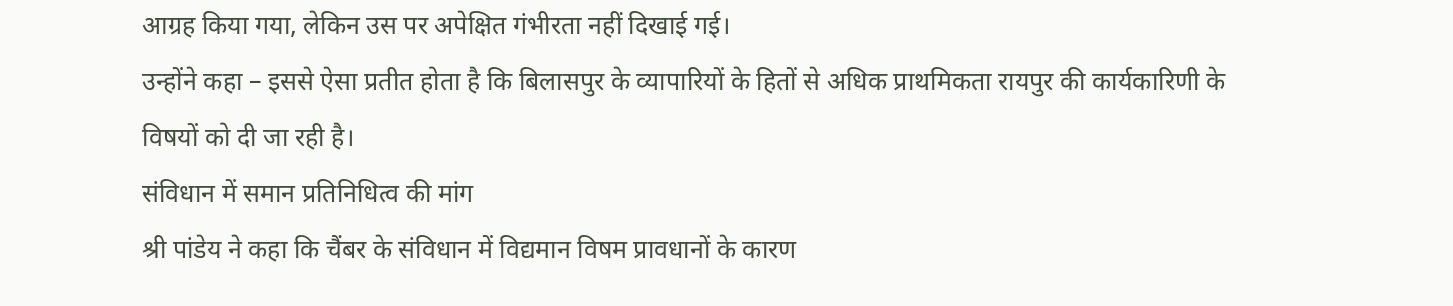आग्रह किया गया, लेकिन उस पर अपेक्षित गंभीरता नहीं दिखाई गई।
उन्होंने कहा – इससे ऐसा प्रतीत होता है कि बिलासपुर के व्यापारियों के हितों से अधिक प्राथमिकता रायपुर की कार्यकारिणी के विषयों को दी जा रही है।
संविधान में समान प्रतिनिधित्व की मांग
श्री पांडेय ने कहा कि चैंबर के संविधान में विद्यमान विषम प्रावधानों के कारण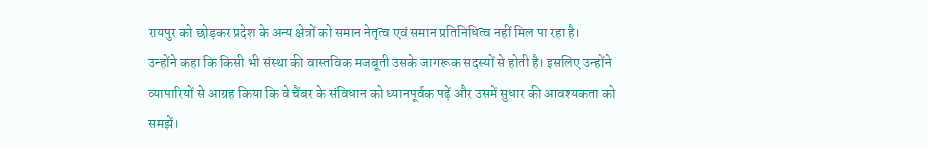रायपुर को छोड़कर प्रदेश के अन्य क्षेत्रों को समान नेतृत्व एवं समान प्रतिनिधित्व नहीं मिल पा रहा है।
उन्होंने कहा कि किसी भी संस्था की वास्तविक मजबूती उसके जागरूक सदस्यों से होती है। इसलिए उन्होंने व्यापारियों से आग्रह किया कि वे चैंबर के संविधान को ध्यानपूर्वक पढ़ें और उसमें सुधार की आवश्यकता को समझें।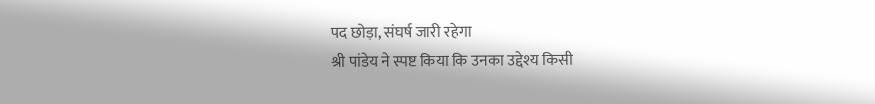पद छोड़ा, संघर्ष जारी रहेगा
श्री पांडेय ने स्पष्ट किया कि उनका उद्देश्य किसी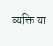व्यक्ति या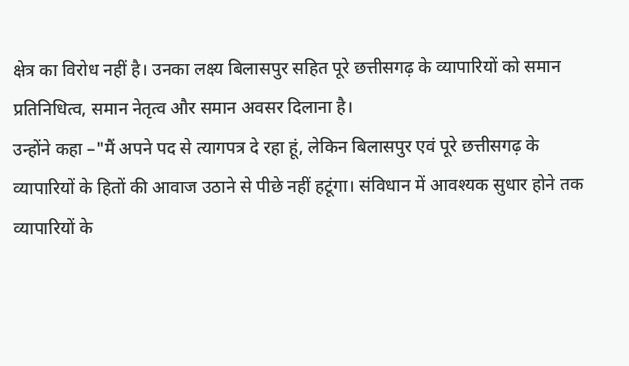क्षेत्र का विरोध नहीं है। उनका लक्ष्य बिलासपुर सहित पूरे छत्तीसगढ़ के व्यापारियों को समान प्रतिनिधित्व, समान नेतृत्व और समान अवसर दिलाना है।
उन्होंने कहा –"मैं अपने पद से त्यागपत्र दे रहा हूं, लेकिन बिलासपुर एवं पूरे छत्तीसगढ़ के व्यापारियों के हितों की आवाज उठाने से पीछे नहीं हटूंगा। संविधान में आवश्यक सुधार होने तक व्यापारियों के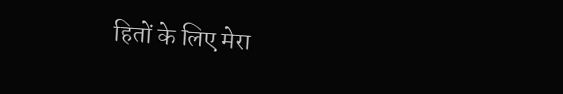हितों के लिए मेरा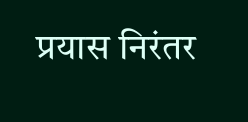प्रयास निरंतर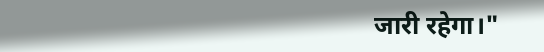जारी रहेगा।"